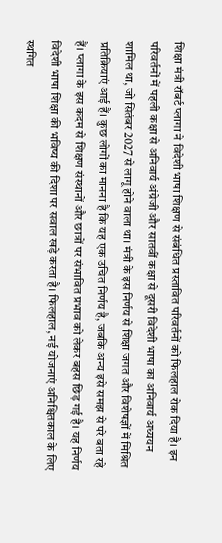शिक्षा मंत्री रॉबर्ट प्लागा ने विदेशी भाषा शिक्षण से संबंधित प्रस्तावित परिवर्तनों को फिलहाल रोक दिया है। इन परिवर्तनों में पहली कक्षा से अनिवार्य अंग्रेजी और सातवीं कक्षा से दूसरी विदेशी भाषा का अनिवार्य अध्ययन शामिल था, जो सितंबर 2027 से लागू होने वाला था। मंत्री के इस निर्णय से शिक्षा जगत और विशेषज्ञों में मिश्रित प्रतिक्रियाएं आई हैं। कुछ लोगों का मानना है कि यह एक उचित निर्णय है, जबकि अन्य इसे समझ से परे बता रहे हैं। प्लागा के इस कदम से शिक्षण संस्थानों और छात्रों पर संभावित प्रभाव को लेकर बहस छिड़ गई है। यह निर्णय विदेशी भाषा शिक्षा की भविष्य की दिशा पर सवाल खड़े करता है। फिलहाल, नई योजनाएं अनिश्चितकाल के लिए स्थगित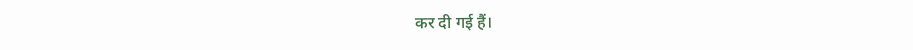कर दी गई हैं।